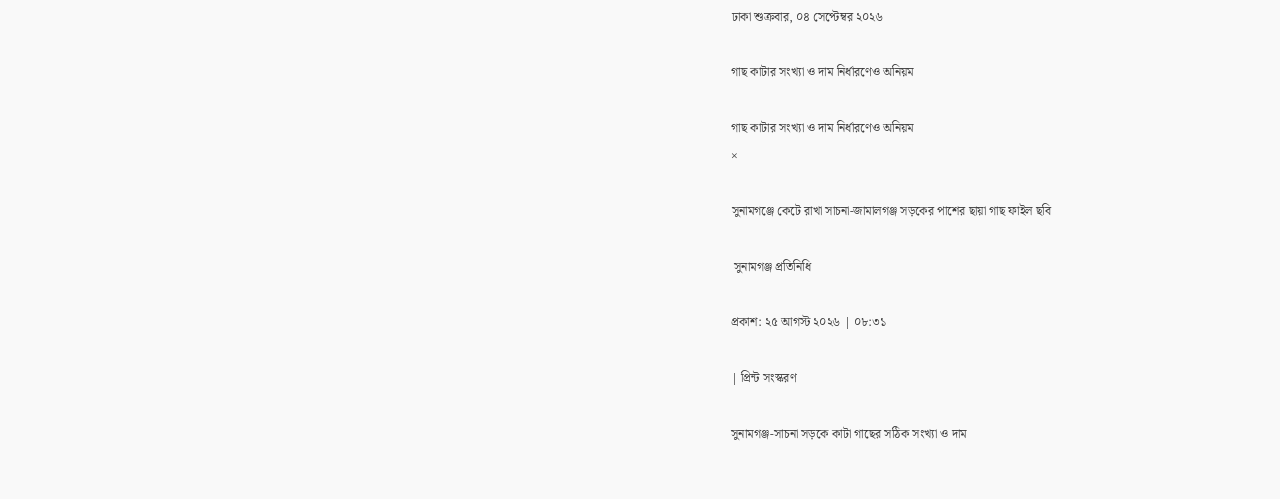ঢাকা শুক্রবার, ০৪ সেপ্টেম্বর ২০২৬

গাছ কাটার সংখ্যা ও দাম নির্ধারণেও অনিয়ম

গাছ কাটার সংখ্যা ও দাম নির্ধারণেও অনিয়ম
×

সুনামগঞ্জে কেটে রাখা সাচনা-জামালগঞ্জ সড়কের পাশের ছায়া গাছ ফাইল ছবি

 সুনামগঞ্জ প্রতিনিধি

প্রকাশ: ২৫ আগস্ট ২০২৬ | ০৮:৩১

| প্রিন্ট সংস্করণ

সুনামগঞ্জ-সাচনা সড়কে কাটা গাছের সঠিক সংখ্যা ও দাম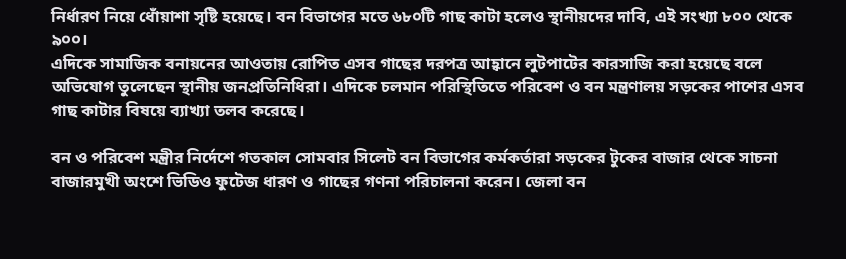নির্ধারণ নিয়ে ধোঁয়াশা সৃষ্টি হয়েছে। বন বিভাগের মতে ৬৮০টি গাছ কাটা হলেও স্থানীয়দের দাবি, এই সংখ্যা ৮০০ থেকে ৯০০।
এদিকে সামাজিক বনায়নের আওতায় রোপিত এসব গাছের দরপত্র আহ্বানে লুটপাটের কারসাজি করা হয়েছে বলে অভিযোগ তুলেছেন স্থানীয় জনপ্রতিনিধিরা। এদিকে চলমান পরিস্থিতিতে পরিবেশ ও বন মন্ত্রণালয় সড়কের পাশের এসব গাছ কাটার বিষয়ে ব্যাখ্যা তলব করেছে।

বন ও পরিবেশ মন্ত্রীর নির্দেশে গতকাল সোমবার সিলেট বন বিভাগের কর্মকর্তারা সড়কের টুকের বাজার থেকে সাচনা বাজারমুখী অংশে ভিডিও ফুটেজ ধারণ ও গাছের গণনা পরিচালনা করেন। জেলা বন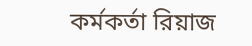কর্মকর্তা রিয়াজ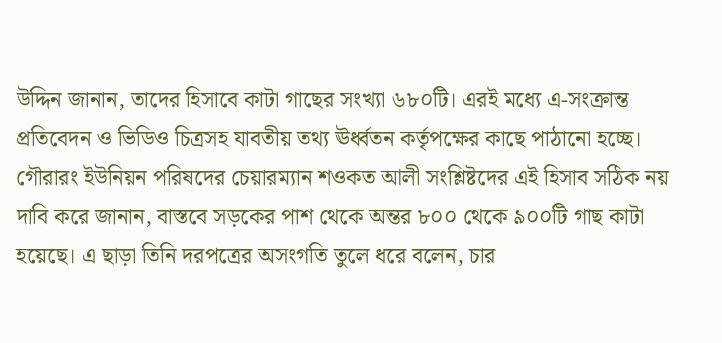উদ্দিন জানান, তাদের হিসাবে কাটা গাছের সংখ্যা ৬৮০টি। এরই মধ্যে এ-সংক্রান্ত প্রতিবেদন ও ভিডিও চিত্রসহ যাবতীয় তথ্য ঊর্ধ্বতন কর্তৃপক্ষের কাছে পাঠানো হচ্ছে।
গৌরারং ইউনিয়ন পরিষদের চেয়ারম্যান শওকত আলী সংশ্লিষ্টদের এই হিসাব সঠিক নয় দাবি করে জানান, বাস্তবে সড়কের পাশ থেকে অন্তর ৮০০ থেকে ৯০০টি গাছ কাটা হয়েছে। এ ছাড়া তিনি দরপত্রের অসংগতি তুলে ধরে বলেন, চার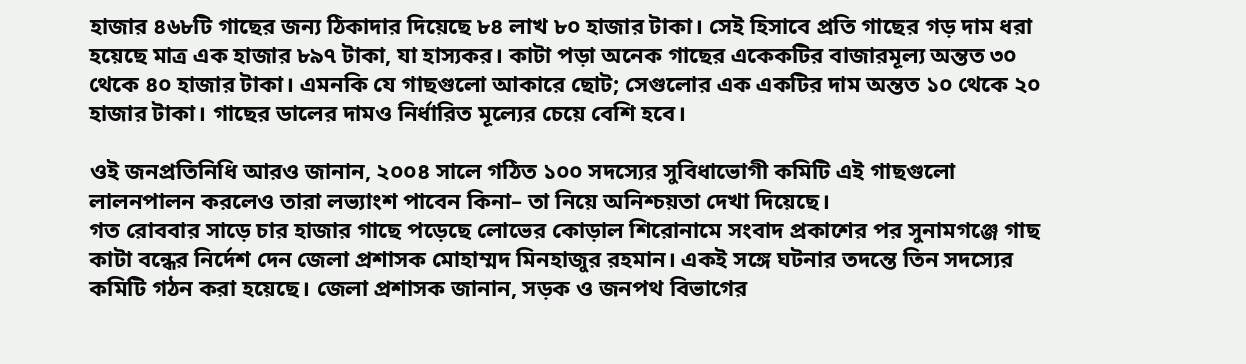হাজার ৪৬৮টি গাছের জন্য ঠিকাদার দিয়েছে ৮৪ লাখ ৮০ হাজার টাকা। সেই হিসাবে প্রতি গাছের গড় দাম ধরা হয়েছে মাত্র এক হাজার ৮৯৭ টাকা, যা হাস্যকর। কাটা পড়া অনেক গাছের একেকটির বাজারমূল্য অন্তত ৩০ থেকে ৪০ হাজার টাকা। এমনকি যে গাছগুলো আকারে ছোট; সেগুলোর এক একটির দাম অন্তত ১০ থেকে ২০ হাজার টাকা। গাছের ডালের দামও নির্ধারিত মূল্যের চেয়ে বেশি হবে।

ওই জনপ্রতিনিধি আরও জানান, ২০০৪ সালে গঠিত ১০০ সদস্যের সুবিধাভোগী কমিটি এই গাছগুলো লালনপালন করলেও তারা লভ্যাংশ পাবেন কিনা– তা নিয়ে অনিশ্চয়তা দেখা দিয়েছে।
গত রোববার সাড়ে চার হাজার গাছে পড়েছে লোভের কোড়াল শিরোনামে সংবাদ প্রকাশের পর সুনামগঞ্জে গাছ কাটা বন্ধের নির্দেশ দেন জেলা প্রশাসক মোহাম্মদ মিনহাজুর রহমান। একই সঙ্গে ঘটনার তদন্তে তিন সদস্যের কমিটি গঠন করা হয়েছে। জেলা প্রশাসক জানান, সড়ক ও জনপথ বিভাগের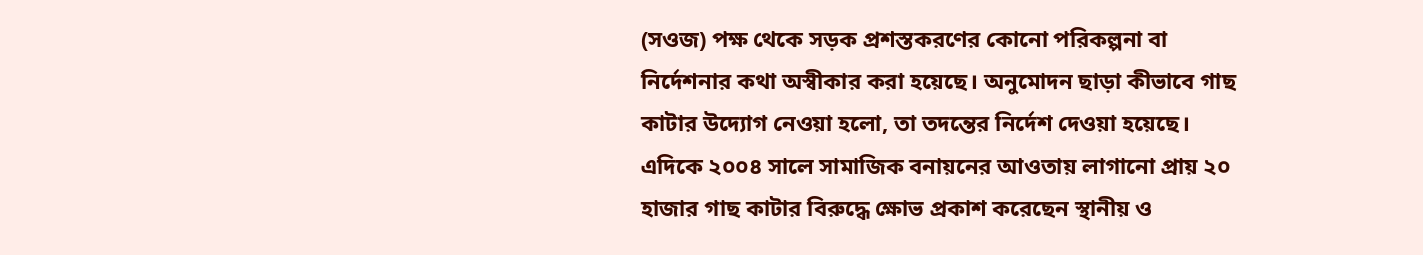(সওজ) পক্ষ থেকে সড়ক প্রশস্তকরণের কোনো পরিকল্পনা বা নির্দেশনার কথা অস্বীকার করা হয়েছে। অনুমোদন ছাড়া কীভাবে গাছ কাটার উদ্যোগ নেওয়া হলো, তা তদন্তের নির্দেশ দেওয়া হয়েছে।
এদিকে ২০০৪ সালে সামাজিক বনায়নের আওতায় লাগানো প্রায় ২০ হাজার গাছ কাটার বিরুদ্ধে ক্ষোভ প্রকাশ করেছেন স্থানীয় ও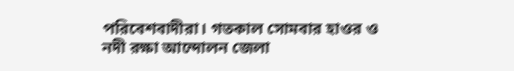পরিবেশবাদীরা। গতকাল সোমবার হাওর ও নদী রক্ষা আন্দোলন জেলা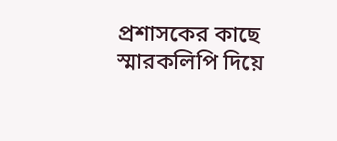প্রশাসকের কাছে স্মারকলিপি দিয়ে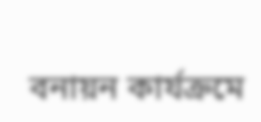বনায়ন কার্যক্রমে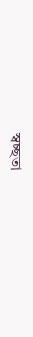স্বচ্ছতা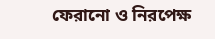ফেরানো ও নিরপেক্ষ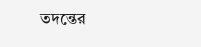তদন্তের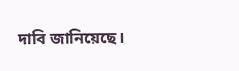দাবি জানিয়েছে।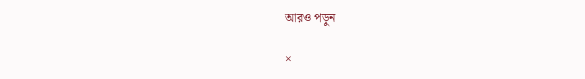আরও পড়ুন

×